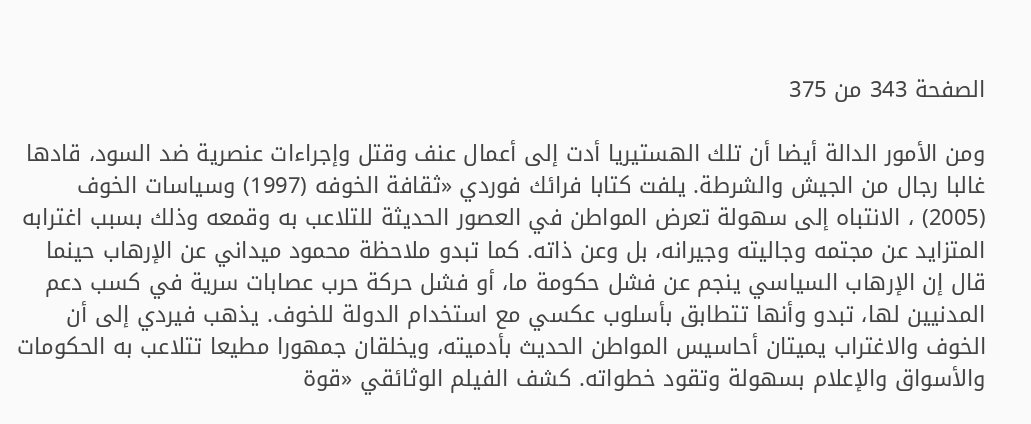الصفحة 343 من 375

ومن الأمور الدالة أيضا أن تلك الهستيريا أدت إلى أعمال عنف وقتل وإجراءات عنصرية ضد السود، قادها غالبا رجال من الجيش والشرطة. يلفت كتابا فرائك فوردي «ثقافة الخوفه (1997) وسياسات الخوف (2005) ، الانتباه إلى سهولة تعرض المواطن في العصور الحديثة للتلاعب به وقمعه وذلك بسبب اغترابه المتزايد عن مجتمه وجاليته وجيرانه، بل وعن ذاته. كما تبدو ملاحظة محمود ميداني عن الإرهاب حينما قال إن الإرهاب السياسي ينجم عن فشل حكومة ما، أو فشل حركة حرب عصابات سرية في كسب دعم المدنيين لها، تبدو وأنها تتطابق بأسلوب عکسي مع استخدام الدولة للخوف. يذهب فيردي إلى أن الخوف والاغتراب يميتان أحاسيس المواطن الحديث بأدميته، ويخلقان جمهورا مطيعا تتلاعب به الحكومات والأسواق والإعلام بسهولة وتقود خطواته. كشف الفيلم الوثائقي «قوة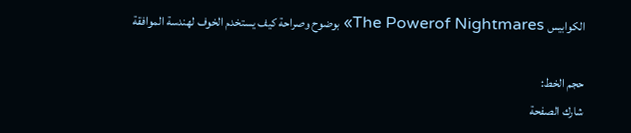الكوابيس The Powerof Nightmares» بوضوح وصراحة كيف يستخدم الخوف لهندسة الموافقة

حجم الخط:
شارك الصفحة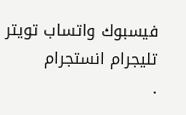فيسبوك واتساب تويتر تليجرام انستجرام
.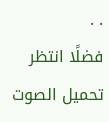. .
فضلًا انتظر تحميل الصوت